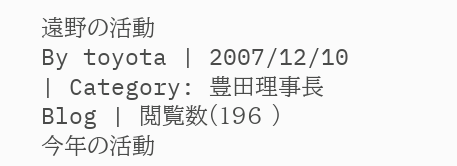遠野の活動
By toyota | 2007/12/10 | Category: 豊田理事長Blog | 閲覧数(196 )
今年の活動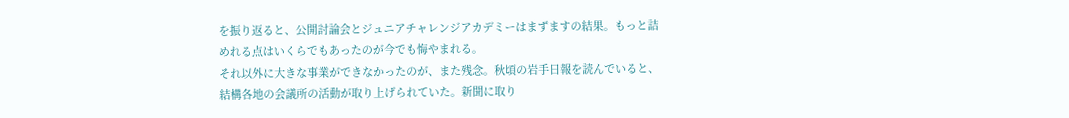を振り返ると、公開討論会とジュニアチャレンジアカデミーはまずますの結果。もっと詰めれる点はいくらでもあったのが今でも悔やまれる。
それ以外に大きな事業ができなかったのが、また残念。秋頃の岩手日報を読んでいると、結構各地の会議所の活動が取り上げられていた。新聞に取り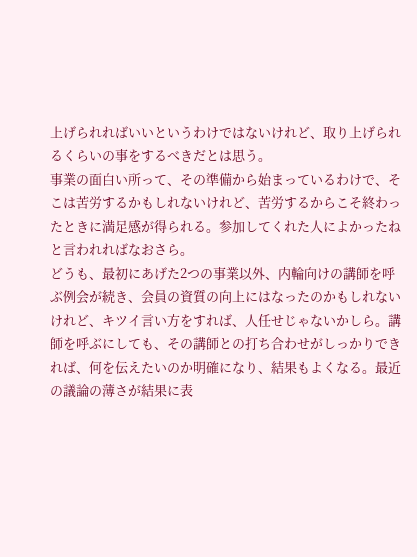上げられればいいというわけではないけれど、取り上げられるくらいの事をするべきだとは思う。
事業の面白い所って、その準備から始まっているわけで、そこは苦労するかもしれないけれど、苦労するからこそ終わったときに満足感が得られる。参加してくれた人によかったねと言われればなおさら。
どうも、最初にあげた2つの事業以外、内輪向けの講師を呼ぶ例会が続き、会員の資質の向上にはなったのかもしれないけれど、キツイ言い方をすれば、人任せじゃないかしら。講師を呼ぶにしても、その講師との打ち合わせがしっかりできれば、何を伝えたいのか明確になり、結果もよくなる。最近の議論の薄さが結果に表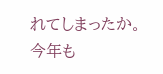れてしまったか。
今年も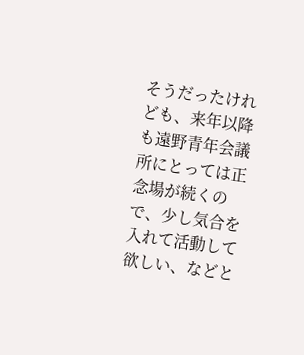そうだったけれども、来年以降も遠野青年会議所にとっては正念場が続くので、少し気合を入れて活動して欲しい、などと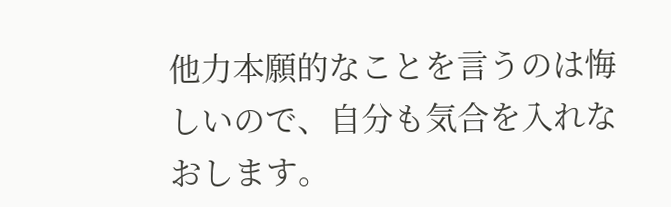他力本願的なことを言うのは悔しいので、自分も気合を入れなおします。